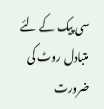سی پیک کے لئے متبادل روٹ کی ضرورت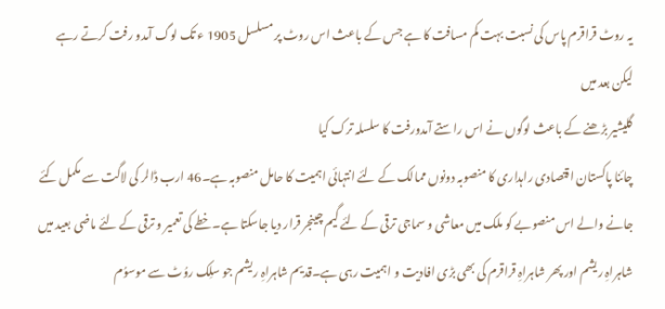یہ روٹ قراقرم پاس کی نسبت بہت کم مسافت کا ہے جس کے باعث اس روٹ پر مسلسل 1905 ء تک لوگ آمدو رفت کرتے رہے لیکن بعد میں
گلیشیر بڑھنے کے باعث لوگوں نے اس راستے آمدورفت کا سلسلہ ترک کیا
چائنا پاکستان اقتصادی راہداری کا منصوبہ دونوں ممالک کے لئے انتہائی اہمیت کا حامل منصوبہ ہے۔46 ارب ڈالر کی لاگت سے مکمل کئے جانے والے اس منصوبے کو ملک میں معاشی و سماجی ترقی کے لئے گیم چینجر قرار دیا جاسکتا ہے۔خطے کی تعمیر و ترقی کے لئے ماضی بعید میں شاہراہِ ریشم اور پھر شاہراہِ قراقرم کی بھی بڑی افادیت و اہمیت رہی ہے۔قدیم شاہراہِ ریشم جو سلِک روُٹ سے موسوُم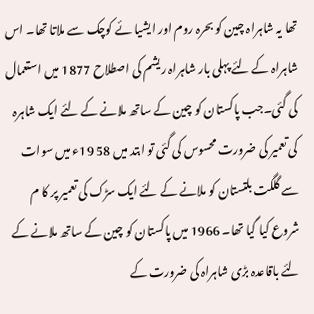تھا یہ شاہراہ چین کو بحرہ روم اور ایشیا ئے کوچک سے ملاتا تھا۔ اس شاہراہ کے لئے پہلی بار شاہراہ ریشم کی اصطلاح 1877 میں استعمال کی گئی۔جب پاکستان کو چین کے ساتھ ملانے کے لئے ایک شاہرہ کی تعمیر کی ضرورت محسوس کی گئی تو ابتد میں 58 19ء میں سوات سے گلگت بلتستان کو ملانے کے لئے ایک سڑک کی تعمیر پر کا م شروع کیا گیا تھا۔ 1966 میں پاکستان کو چین کے ساتھ ملانے کے لئے باقاعدہ بڑی شاہراہ کی ضرورت کے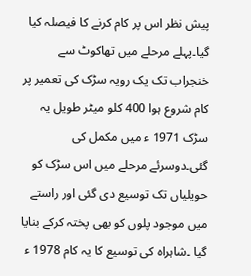پیش نظر اس پر کام کرنے کا فیصلہ کیا گیا۔پہلے مرحلے میں تھاکوٹ سے خنجراب تک یک رویہ سڑک کی تعمیر پر کام شروع ہوا 400 کلو میٹر طویل یہ سڑک 1971 ء میں مکمل کی گئی۔دوسرئے مرحلے میں اس سڑک کو حویلیاں تک توسیع دی گئی اور راستے میں موجود پلوں کو بھی پختہ کرکے بنایا گیا ۔شاہراہ کی توسیع کا یہ کام 1978 ء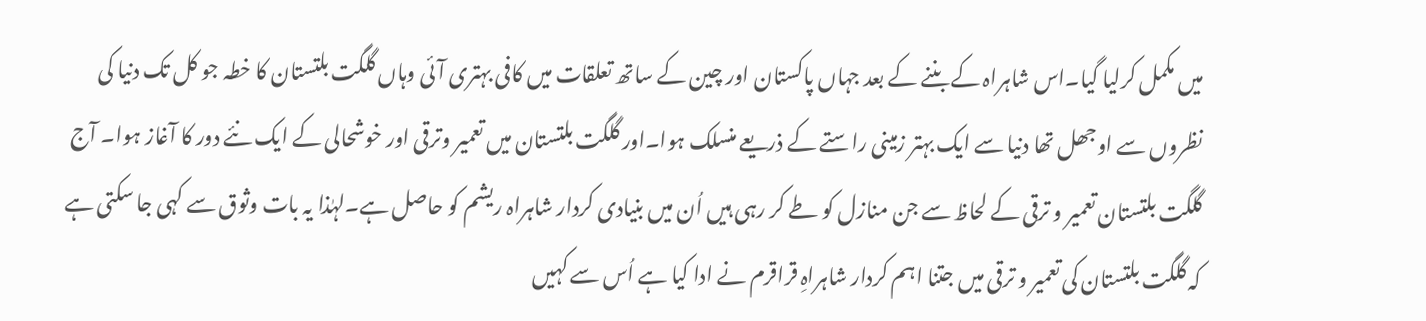میں مکمل کرلیا گیا۔اس شاہراہ کے بننے کے بعد جہاں پاکستان اور چین کے ساتھ تعلقات میں کافی بہتری آئی وہاں گلگت بلتستان کا خطہ جو کل تک دنیا کی نظروں سے اوجھل تھا دنیا سے ایک بہتر زمینی راستے کے ذریعے منسلک ہوا۔اور گلگت بلتستان میں تعمیر وترقی اور خوشحالی کے ایک نئے دور کا آغاز ہوا۔ آج گلگت بلتستان تعمیر و ترقی کے لحاظ سے جن منازل کو طے کر رہی ہیں اُن میں بنیادی کردار شاہراہ ریشم کو حاصل ہے۔لہٰذا یہ بات وثوق سے کہی جا سکتی ہے کہ گلگت بلتستان کی تعمیر و ترقی میں جتنا اہم کردار شاہراہِ قراقرم نے ادا کیا ہے اُس سے کہیں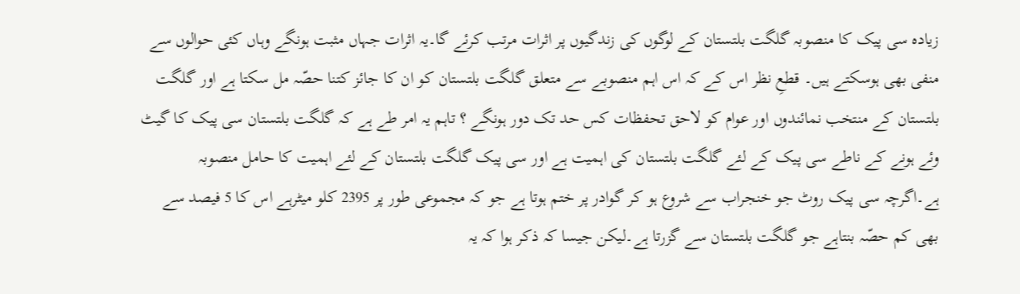زیادہ سی پیک کا منصوبہ گلگت بلتستان کے لوگوں کی زندگیوں پر اثرات مرتب کرئے گا۔یہ اثرات جہاں مثبت ہونگے وہاں کئی حوالوں سے منفی بھی ہوسکتے ہیں۔ قطعِ نظر اس کے کہ اس اہم منصوبے سے متعلق گلگت بلتستان کو ان کا جائز کتنا حصّہ مل سکتا ہے اور گلگت بلتستان کے منتخب نمائندوں اور عوام کو لاحق تحفظات کس حد تک دور ہونگے ؟ تاہم یہ امر طے ہے کہ گلگت بلتستان سی پیک کا گیٹ وئے ہونے کے ناطے سی پیک کے لئے گلگت بلتستان کی اہمیت ہے اور سی پیک گلگت بلتستان کے لئے اہمیت کا حامل منصوبہ ہے۔اگرچہ سی پیک روٹ جو خنجراب سے شروع ہو کر گوادر پر ختم ہوتا ہے جو کہ مجموعی طور پر 2395 کلو میٹرہے اس کا 5 فیصد سے بھی کم حصّہ بنتاہے جو گلگت بلتستان سے گزرتا ہے۔لیکن جیسا کہ ذکر ہوا کہ یہ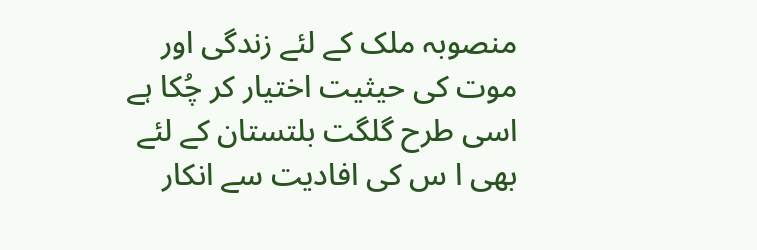منصوبہ ملک کے لئے زندگی اور موت کی حیثیت اختیار کر چُکا ہے اسی طرح گلگت بلتستان کے لئے بھی ا س کی افادیت سے انکار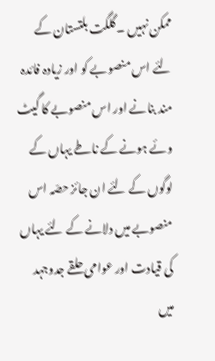ممکن نہیں ۔ گلگت بلتستان کے لئے اس منصوبے کو اور زیادہ فائدہ مند بنانے اور اس منصوبے کا گیٹ وئے ہونے کے ناطے یہاں کے لوگوں کے لئے ان جائز حصّہ اس منصوبے میں دلانے کے لئے یہاں کی قیادت اور عوامی حلقے جدوجہد میں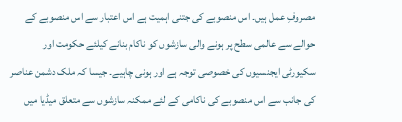مصروفِ عمل ہیں۔ اس منصوبے کی جتنی اہمیت ہے اس اعتبار سے اس منصوبے کے حوالے سے عالمی سطح پر ہونے والی سازشوں کو ناکام بنانے کیلئے حکومت اور سکیورٹی ایجنسیوں کی خصوصی توجہ ہے اور ہونی چاہیے۔ جیسا کہ ملک دشمن عناصر کی جانب سے اس منصوبے کی ناکامی کے لئے ممکنہ سازشوں سے متعلق میڈیا میں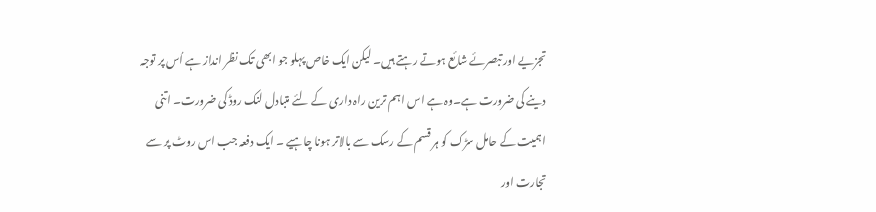تجزیے اور تبصرئے شائع ہوتے رہتے ہیں۔ لیکن ایک خاص پہلو جو ابھی تک نظر انداز ہے اُس پر توجہ دینے کی ضرورت ہے۔وہ ہے اس اہم ترین راہ داری کے لئے متبادل لنک روڈ کی ضرورت۔ اتنی اہمیت کے حامل سڑک کو ہر قسم کے رسک سے بالاتر ہونا چاہیے ۔ ایک دفعہ جب اس روٹ پر سے تجارت اور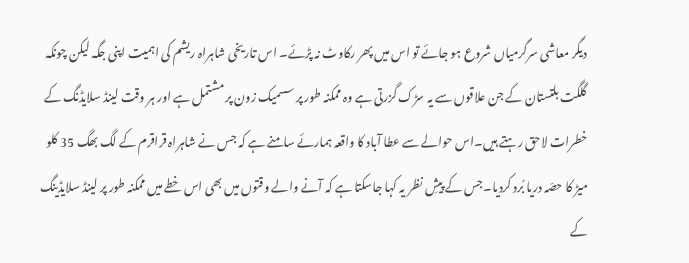دیگر معاشی سرگرمیاں شروع ہو جائے تو اس میں پھر رکاوٹ نہ پڑئے۔ اس تاریخی شاہراہ ریشم کی اہمیت اپنی جگہ لیکن چونکہ گلگت بلتستان کے جن علاقوں سے یہ سڑک گزرتی ہے وہ ممکنہ طور پر سسمیک زون پر مشتمل ہے اور ہر وقت لینڈ سلایڈنگ کے خطرات لاحق رہتے ہیں۔اس حوالے سے عطا آباد کا واقعہ ہمارئے سامنے ہے کہ جس نے شاہراہ قراقرم کے لگ بھگ 35 کلو میڑ کا حصّہ دریا بُرد کردیا۔جس کے پیشِ نظر یہ کہا جاسکتا ہے کہ آنے والے وقتوں میں بھی اس خطے میں ممکنہ طور پر لینڈ سلایڈینگ کے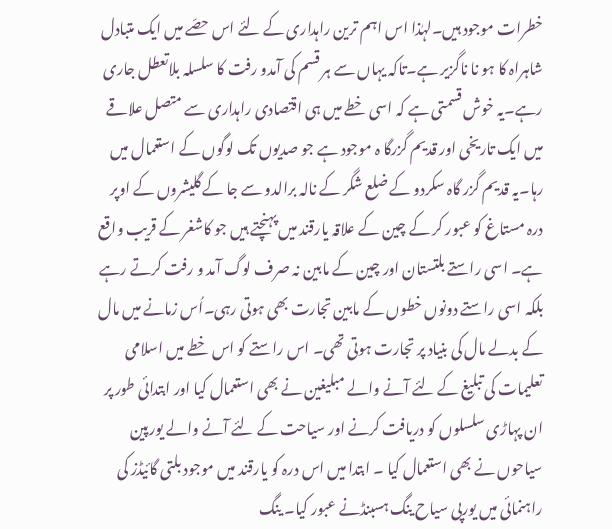خطرات موجود ہیں۔لہٰذا اس اہم ترین راہداری کے لئے اس حصّے میں ایک متبادل شاہراہ کا ہو نا ناگزیر ہے۔تاکہ یہاں سے ہر قسم کی آمدو رفت کا سلسلہ بلاتعطل جاری رہے۔یہ خوش قسمتی ہے کہ اسی خطے میں ہی اقتصادی راہداری سے متصل علاقے میں ایک تاریخی اور قدیم گزرگا ہ موجود ہے جو صدیوں تک لوگوں کے استعمال میں رہا۔یہ قدیم گزر گاہ سکردو کے ضلع شگر کے نالہ برالدو سے جا کے گلیشروں کے اوپر درہ مستاغ کو عبور کر کے چین کے علاقہ یارقند میں پہنچتے ہیں جو کاشغر کے قریب واقع ہے۔ اسی راستے بلتستان اور چین کے مابین نہ صرف لوگ آمد و رفت کرتے رہے بلکہ اسی راستے دونوں خطوں کے مابین تجارت بھی ہوتی رہی۔اُس زمانے میں مال کے بدلے مال کی بنیاد پر تجارت ہوتی تھی۔ اس راستے کو اس خطے میں اسلامی تعلیمات کی تبلیغ کے لئے آنے والے مبلیغین نے بھی استعمال کیا اور ابتدائی طور پر ان پہاڑی سلسلوں کو دریافت کرنے اور سیاحت کے لئے آنے والے یورپین سیاحوں نے بھی استعمال کیا ۔ ابتدا میں اس درہ کو یارقند میں موجود بلتی گائیڈز کی راہنمائی میں یورپی سیاح ینگ ہسبنڈنے عبور کیا۔ ینگ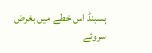ہسبنڈ اس خطے میں بغرض سروئے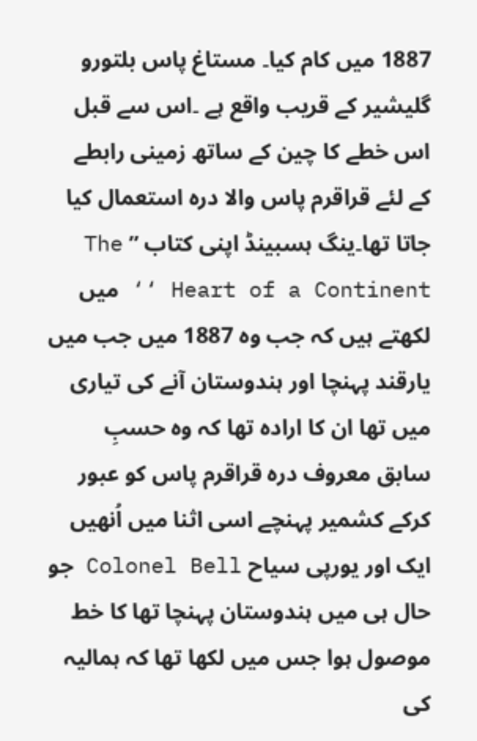1887 میں کام کیا۔ مستاغ پاس بلتورو گلیشیر کے قریب واقع ہے ۔اس سے قبل اس خطے کا چین کے ساتھ زمینی رابطے کے لئے قراقرم پاس والا درہ استعمال کیا جاتا تھا۔ینگ ہسبینڈ اپنی کتاب ’’ The Heart of a Continent ‘‘ میں لکھتے ہیں کہ جب وہ 1887 میں جب میں یارقند پہنچا اور ہندوستان آنے کی تیاری میں تھا ان کا ارادہ تھا کہ وہ حسبِ سابق معروف درہ قراقرم پاس کو عبور کرکے کشمیر پہنچے اسی اثنا میں اُنھیں ایک اور یورپی سیاح Colonel Bell جو حال ہی میں ہندوستان پہنچا تھا کا خط موصول ہوا جس میں لکھا تھا کہ ہمالیہ کی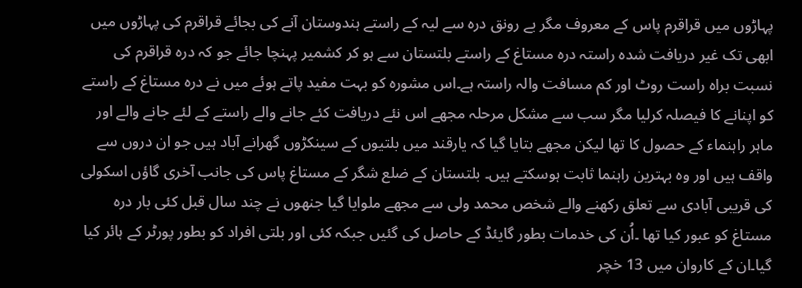پہاڑوں میں قراقرم پاس کے معروف مگر بے رونق درہ سے لیہ کے راستے ہندوستان آنے کی بجائے قراقرم کی پہاڑوں میں ابھی تک غیر دریافت شدہ راستہ درہ مستاغ کے راستے بلتستان سے ہو کر کشمیر پہنچا جائے جو کہ درہ قراقرم کی نسبت براہ راست روٹ اور کم مسافت والہ راستہ ہے۔اس مشورہ کو بہت مفید پاتے ہوئے میں نے درہ مستاغ کے راستے کو اپنانے کا فیصلہ کرلیا مگر سب سے مشکل مرحلہ مجھے اس نئے دریافت کئے جانے والے راستے کے لئے جانے والے اور ماہر راہنماء کے حصول کا تھا لیکن مجھے بتایا گیا کہ یارقند میں بلتیوں کے سینکڑوں گھرانے آباد ہیں جو ان دروں سے واقف ہیں اور وہ بہترین راہنما ثابت ہوسکتے ہیں۔ بلتستان کے ضلع شگر کے مستاغ پاس کی جانب آخری گاؤں اسکولی کی قریبی آبادی سے تعلق رکھنے والے شخص محمد ولی سے مجھے ملوایا گیا جنھوں نے چند سال قبل کئی بار درہ مستاغ کو عبور کیا تھا ۔اُن کی خدمات بطور گایئڈ کے حاصل کی گئیں جبکہ کئی اور بلتی افراد کو بطور پورٹر کے ہائر کیا گیا۔ان کے کاروان میں 13 خچر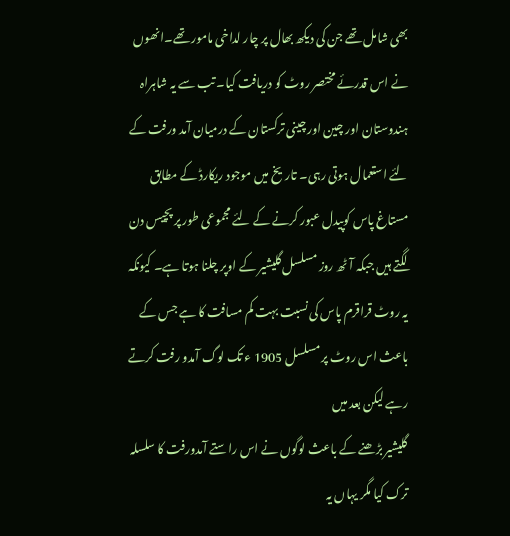بھی شامل تھے جن کی دیکھ بھال پر چار لداخی مامور تھے۔انھوں نے اس قدرئے مختصر روٹ کو دریافت کیا۔ تب سے یہ شاہراہ ہندوستان اور چین اور چینی ترکستان کے درمیان آمد ورفت کے لئے استعمال ہوتی رہی۔ تاریخ میں موجود ریکارڈ کے مطابق مستاغ پاس کوپیدل عبور کرنے کے لئے مجموعی طور پر پچیس دن لگتے ہیں جبکہ آٹھ روز مسلسل گلیشیر کے اوپر چلنا ہوتا ہے۔ کیونکہ یہ روٹ قراقرم پاس کی نسبت بہت کم مسافت کا ہے جس کے باعث اس روٹ پر مسلسل 1905 ء تک لوگ آمدو رفت کرتے رہے لیکن بعد میں
گلیشیر بڑھنے کے باعث لوگوں نے اس راستے آمدورفت کا سلسلہ ترک کیا مگر یہاں یہ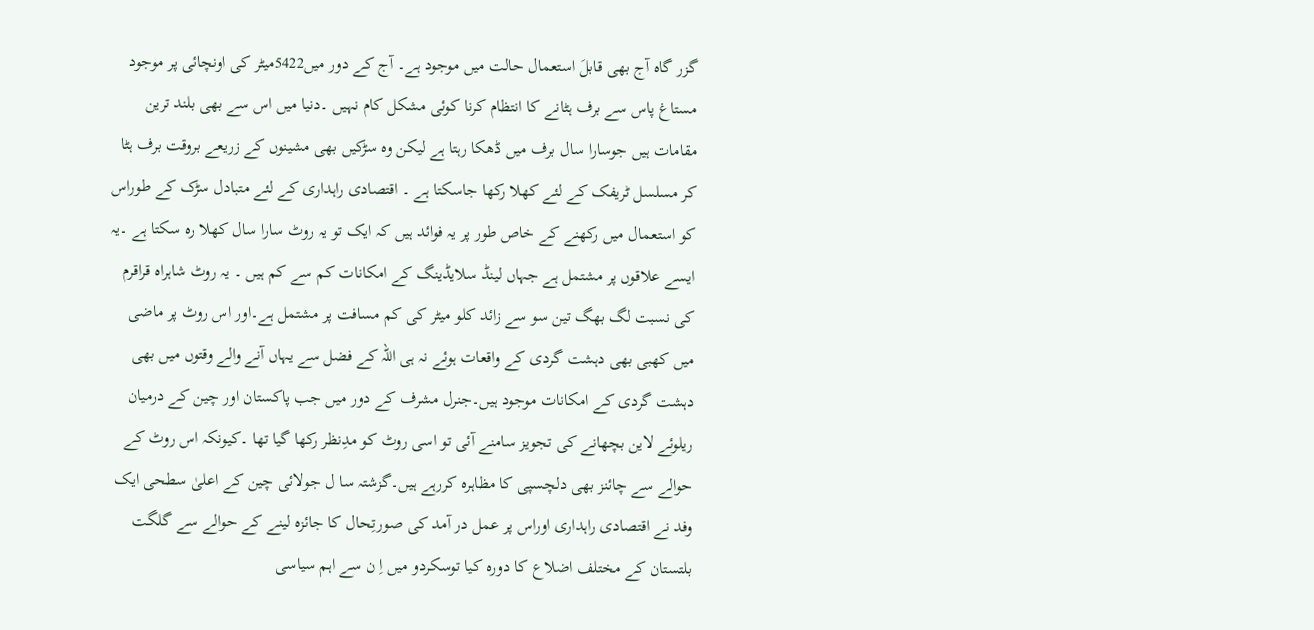گزر گاہ آج بھی قابلَ استعمال حالت میں موجود ہے۔ آج کے دور میں5422میٹر کی اونچائی پر موجود مستاغ پاس سے برف ہٹانے کا انتظام کرنا کوئی مشکل کام نہیں ۔دنیا میں اس سے بھی بلند ترین مقامات ہیں جوسارا سال برف میں ڈھکا رہتا ہے لیکن وہ سڑکیں بھی مشینوں کے زریعے بروقت برف ہٹا کر مسلسل ٹریفک کے لئے کھلا رکھا جاسکتا ہے ۔ اقتصادی راہداری کے لئے متبادل سڑک کے طوراس کو استعمال میں رکھنے کے خاص طور پر یہ فوائد ہیں کہ ایک تو یہ روٹ سارا سال کھلا رہ سکتا ہے ۔یہ ایسے علاقوں پر مشتمل ہے جہاں لینڈ سلایڈینگ کے امکانات کم سے کم ہیں ۔ یہ روٹ شاہراہ قراقرم کی نسبت لگ بھگ تین سو سے زائد کلو میٹر کی کم مسافت پر مشتمل ہے۔اور اس روٹ پر ماضی میں کھبی بھی دہشت گردی کے واقعات ہوئے نہ ہی اللہ کے فضل سے یہاں آنے والے وقتوں میں بھی دہشت گردی کے امکانات موجود ہیں۔جنرل مشرف کے دور میں جب پاکستان اور چین کے درمیان ریلوئے لاین بچھانے کی تجویز سامنے آئی تو اسی روٹ کو مدِنظر رکھا گیا تھا ۔کیونکہ اس روٹ کے حوالے سے چائنز بھی دلچسپی کا مظاہرہ کررہے ہیں۔گزشتہ سا ل جولائی چین کے اعلیٰ سطحی ایک وفد نے اقتصادی راہداری اوراس پر عمل در آمد کی صورتِحال کا جائزہ لینے کے حوالے سے گلگت بلتستان کے مختلف اضلاع کا دورہ کیا توسکردو میں اِ ن سے اہم سیاسی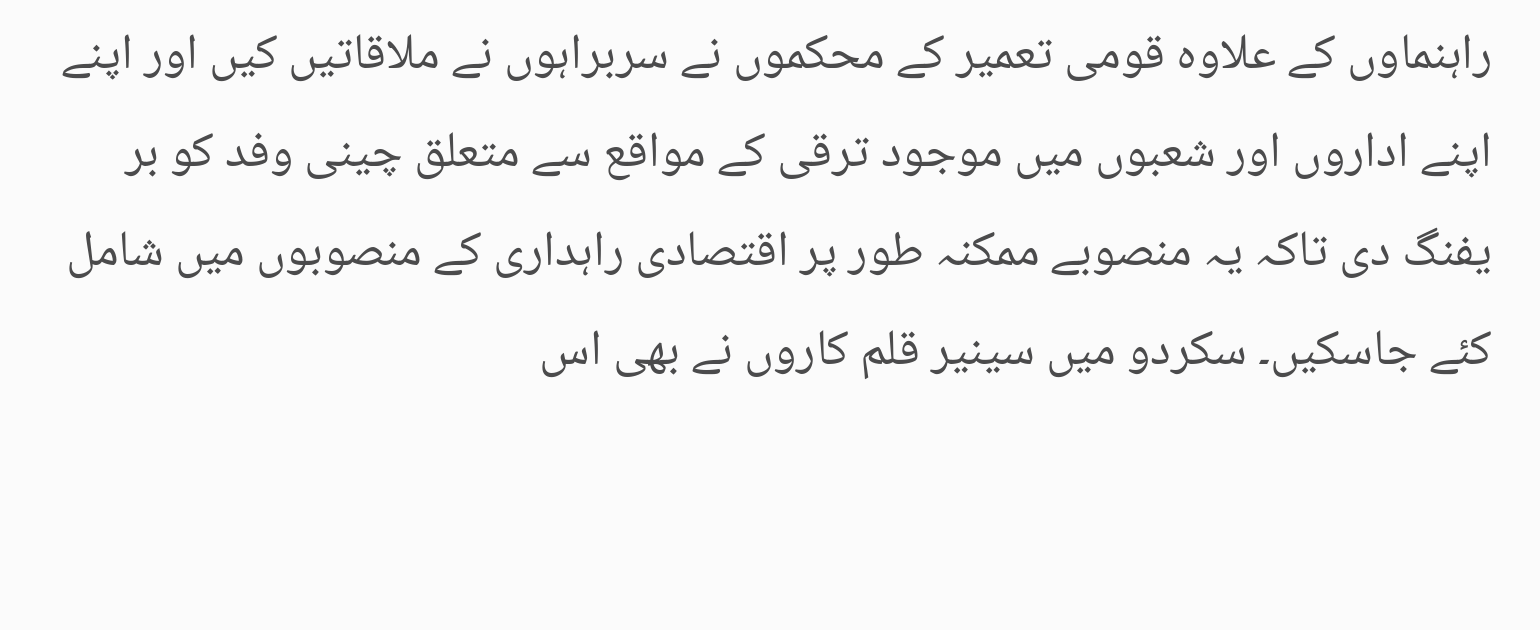راہنماوں کے علاوہ قومی تعمیر کے محکموں نے سربراہوں نے ملاقاتیں کیں اور اپنے اپنے اداروں اور شعبوں میں موجود ترقی کے مواقع سے متعلق چینی وفد کو بر یفنگ دی تاکہ یہ منصوبے ممکنہ طور پر اقتصادی راہداری کے منصوبوں میں شامل کئے جاسکیں۔ سکردو میں سینیر قلم کاروں نے بھی اس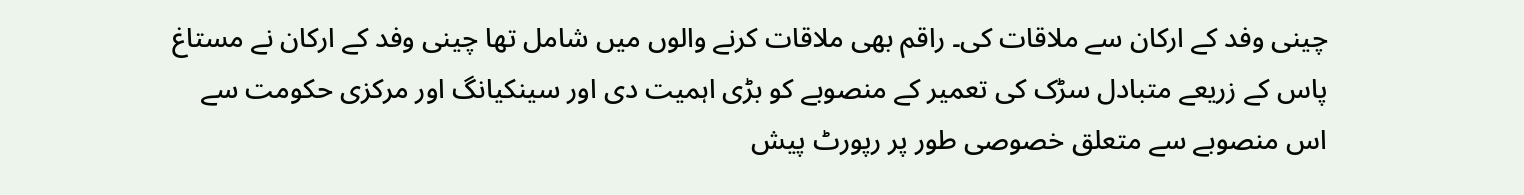چینی وفد کے ارکان سے ملاقات کی۔ راقم بھی ملاقات کرنے والوں میں شامل تھا چینی وفد کے ارکان نے مستاغ پاس کے زریعے متبادل سڑک کی تعمیر کے منصوبے کو بڑی اہمیت دی اور سینکیانگ اور مرکزی حکومت سے اس منصوبے سے متعلق خصوصی طور پر رپورٹ پیش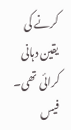کرنے کی یقین دہانی کرائی تھی۔
فیس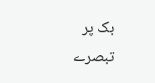بک پر تبصرے